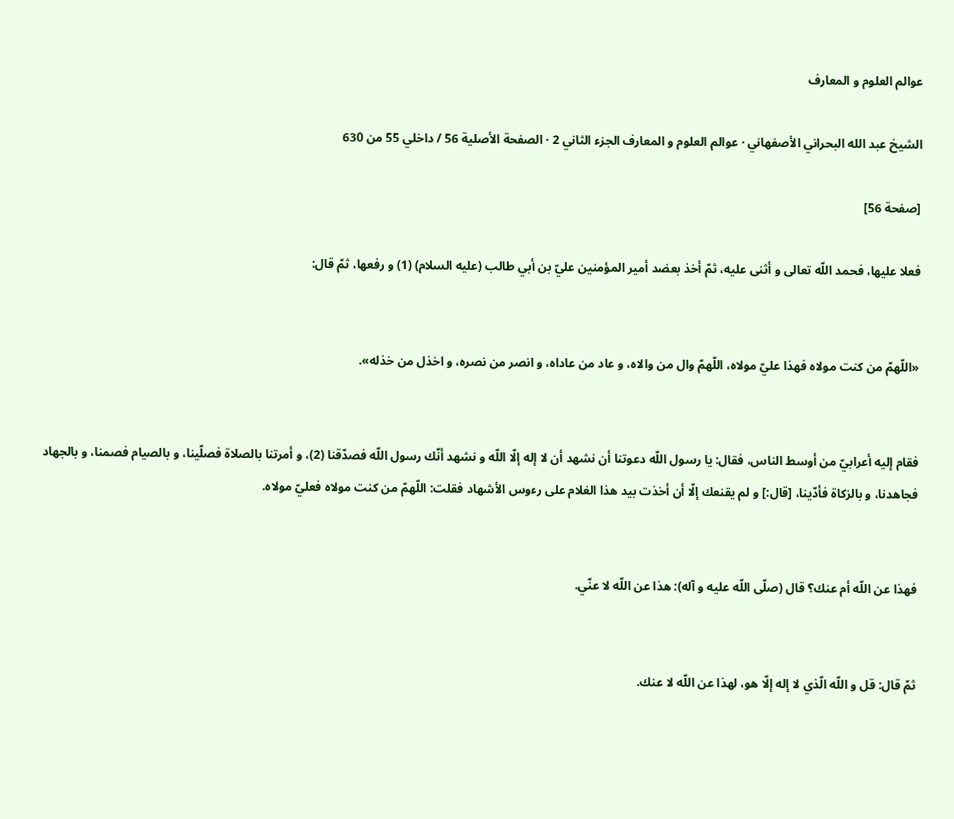عوالم العلوم و المعارف

الشيخ عبد الله البحراني الأصفهاني · عوالم العلوم و المعارف الجزء الثاني 2 · الصفحة الأصلية 56 / داخلي 55 من 630

[صفحة 56]

فعلا عليها، فحمد اللّه تعالى و أثنى عليه، ثمّ أخذ بعضد أمير المؤمنين عليّ بن أبي طالب (عليه السلام) (1) و رفعها، ثمّ قال:


«اللّهمّ من كنت مولاه فهذا عليّ مولاه، اللّهمّ وال من والاه، و عاد من عاداه، و انصر من نصره، و اخذل من خذله».


فقام إليه أعرابيّ من أوسط الناس، فقال: يا رسول اللّه دعوتنا أن نشهد أن لا إله إلّا اللّه و نشهد أنّك رسول اللّه فصدّقنا (2)، و أمرتنا بالصلاة فصلّينا، و بالصيام فصمنا، و بالجهاد فجاهدنا، و بالزكاة فأدّينا، [قال:] و لم يقنعك إلّا أن أخذت بيد هذا الغلام على رءوس الأشهاد فقلت: اللّهمّ من كنت مولاه فعليّ مولاه.


فهذا عن اللّه أم عنك؟ قال (صلّى اللّه عليه و آله): هذا عن اللّه لا عنّي.


ثمّ قال: قل و اللّه الّذي لا إله إلّا هو، لهذا عن اللّه لا عنك.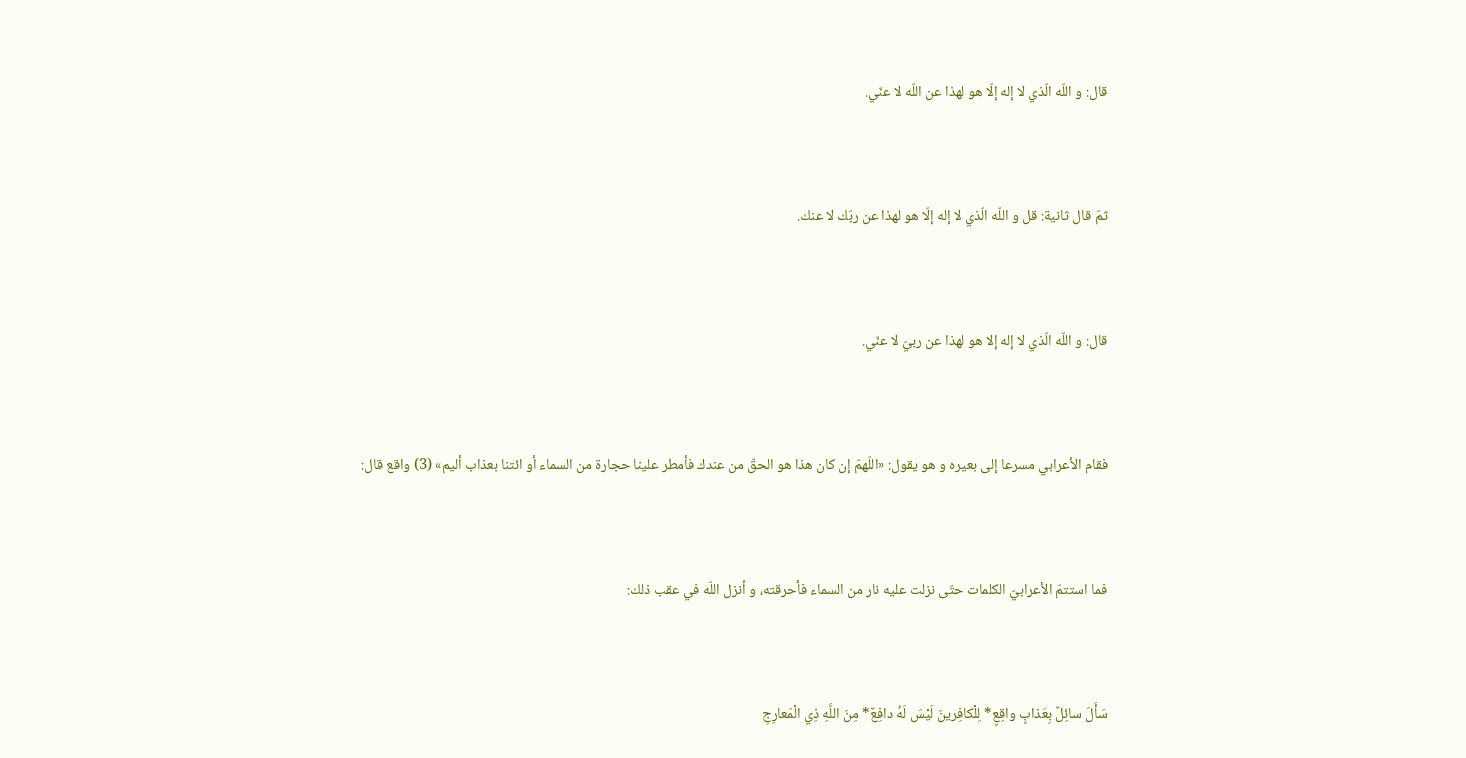قال: و اللّه الّذي لا إله إلّا هو لهذا عن اللّه لا عنّي.


ثمّ قال ثانية: قل و اللّه الّذي لا إله إلّا هو لهذا عن ربّك لا عنك.


قال: و اللّه الّذي لا إله إلا هو لهذا عن ربيّ لا عنّي.


فقام الأعرابي مسرعا إلى بعيره و هو يقول: «اللّهمّ إن كان هذا هو الحقّ من عندك فأمطر علينا حجارة من السماء أو ائتنا بعذاب أليم» (3) واقع قال:


فما استتمّ الأعرابيّ الكلمات حتّى نزلت عليه نار من السماء فأحرقته، و أنزل اللّه في عقب ذلك:


سَأَلَ سائِلٌ بِعَذابٍ واقِعٍ* لِلْكافِرينَ لَيْسَ لَهُ دافِعٌ* مِنَ اللَّهِ ذِي الْمَعارِجِ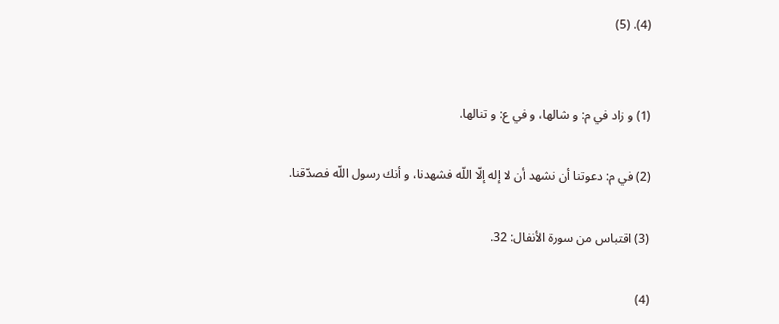(4). (5)


(1) و زاد في م: و شالها، و في ع: و تنالها.

(2) في م: دعوتنا أن نشهد أن لا إله إلّا اللّه فشهدنا، و أنك رسول اللّه فصدّقنا.

(3) اقتباس من سورة الأنفال: 32.

(4)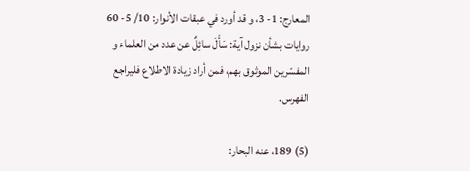المعارج: 1- 3، و قد أورد في عبقات الأنوار: 10/ 5- 60 روايات بشأن نزول آية: سَأَلَ سائِلٌ عن عدد من العلماء و المفسّرين الموثوق بهم، فمن أراد زيادة الاطلاع فليراجع الفهرس.

(5) 189، عنه البحار: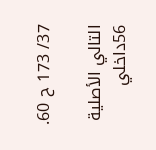37/ 173 ح 60.

التالي الأصلية 56داخلي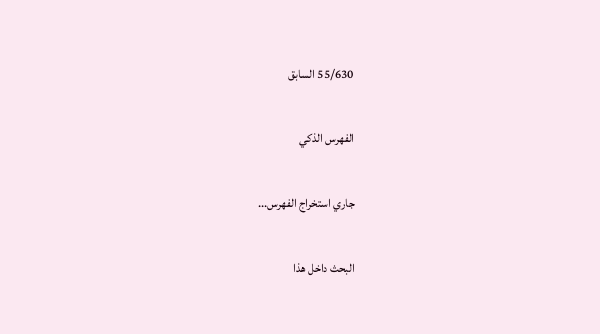55/630 السابق

الفهرس الذكي

جاري استخراج الفهرس...

البحث داخل هذا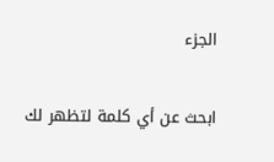الجزء

ابحث عن أي كلمة لتظهر لك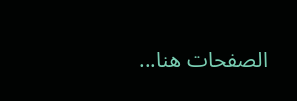الصفحات هنا...